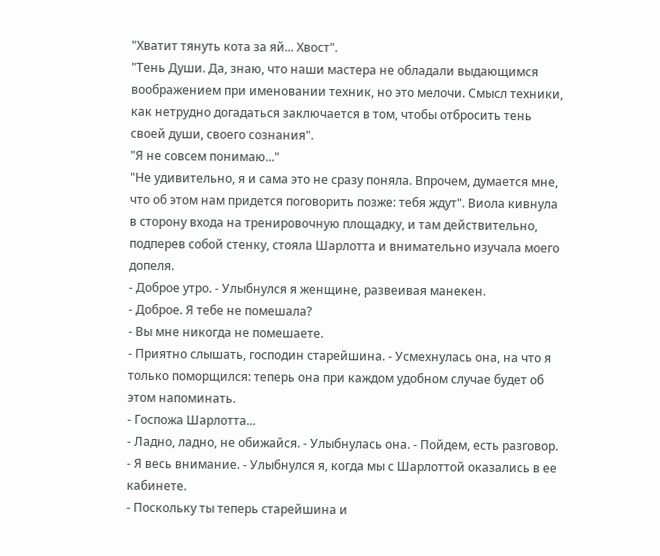"Хватит тянуть кота за яй... Хвост".
"Тень Души. Да, знаю, что наши мастера не обладали выдающимся воображением при именовании техник, но это мелочи. Смысл техники, как нетрудно догадаться заключается в том, чтобы отбросить тень своей души, своего сознания".
"Я не совсем понимаю..."
"Не удивительно, я и сама это не сразу поняла. Впрочем, думается мне, что об этом нам придется поговорить позже: тебя ждут". Виола кивнула в сторону входа на тренировочную площадку, и там действительно, подперев собой стенку, стояла Шарлотта и внимательно изучала моего допеля.
- Доброе утро. - Улыбнулся я женщине, развеивая манекен.
- Доброе. Я тебе не помешала?
- Вы мне никогда не помешаете.
- Приятно слышать, господин старейшина. - Усмехнулась она, на что я только поморщился: теперь она при каждом удобном случае будет об этом напоминать.
- Госпожа Шарлотта...
- Ладно, ладно, не обижайся. - Улыбнулась она. - Пойдем, есть разговор.
- Я весь внимание. - Улыбнулся я, когда мы с Шарлоттой оказались в ее кабинете.
- Поскольку ты теперь старейшина и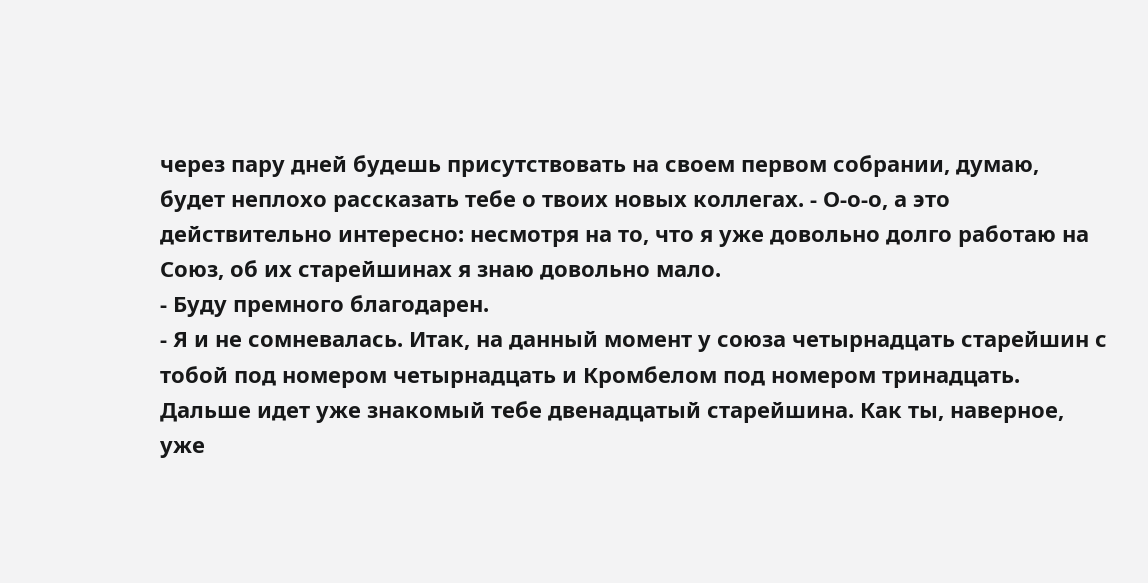через пару дней будешь присутствовать на своем первом собрании, думаю, будет неплохо рассказать тебе о твоих новых коллегах. - О-о-о, а это действительно интересно: несмотря на то, что я уже довольно долго работаю на Союз, об их старейшинах я знаю довольно мало.
- Буду премного благодарен.
- Я и не сомневалась. Итак, на данный момент у союза четырнадцать старейшин с тобой под номером четырнадцать и Кромбелом под номером тринадцать. Дальше идет уже знакомый тебе двенадцатый старейшина. Как ты, наверное, уже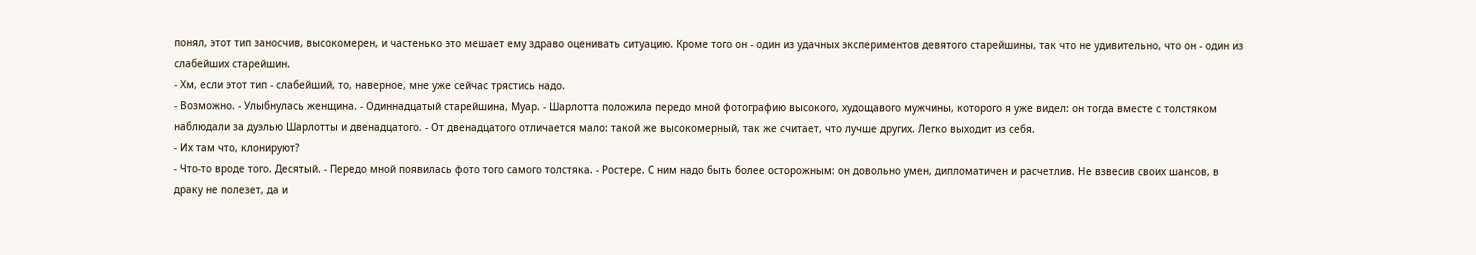понял, этот тип заносчив, высокомерен, и частенько это мешает ему здраво оценивать ситуацию. Кроме того он - один из удачных экспериментов девятого старейшины, так что не удивительно, что он - один из слабейших старейшин.
- Хм, если этот тип - слабейший, то, наверное, мне уже сейчас трястись надо.
- Возможно. - Улыбнулась женщина. - Одиннадцатый старейшина, Муар. - Шарлотта положила передо мной фотографию высокого, худощавого мужчины, которого я уже видел: он тогда вместе с толстяком наблюдали за дуэлью Шарлотты и двенадцатого. - От двенадцатого отличается мало: такой же высокомерный, так же считает, что лучше других. Легко выходит из себя.
- Их там что, клонируют?
- Что-то вроде того. Десятый. - Передо мной появилась фото того самого толстяка. - Ростере. С ним надо быть более осторожным: он довольно умен, дипломатичен и расчетлив. Не взвесив своих шансов, в драку не полезет, да и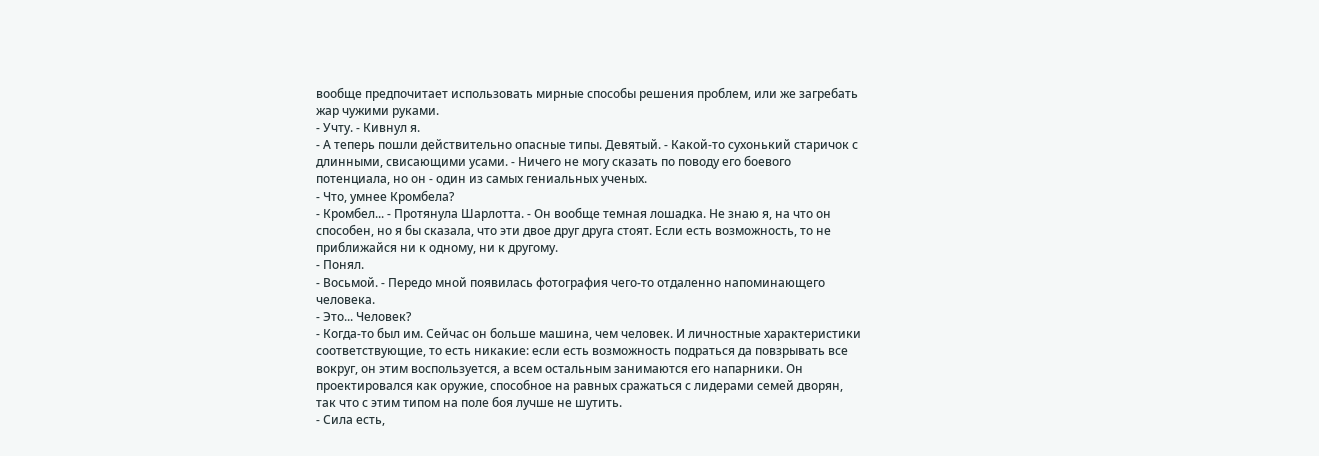вообще предпочитает использовать мирные способы решения проблем, или же загребать жар чужими руками.
- Учту. - Кивнул я.
- А теперь пошли действительно опасные типы. Девятый. - Какой-то сухонький старичок с длинными, свисающими усами. - Ничего не могу сказать по поводу его боевого потенциала, но он - один из самых гениальных ученых.
- Что, умнее Кромбела?
- Кромбел... - Протянула Шарлотта. - Он вообще темная лошадка. Не знаю я, на что он способен, но я бы сказала, что эти двое друг друга стоят. Если есть возможность, то не приближайся ни к одному, ни к другому.
- Понял.
- Восьмой. - Передо мной появилась фотография чего-то отдаленно напоминающего человека.
- Это... Человек?
- Когда-то был им. Сейчас он больше машина, чем человек. И личностные характеристики соответствующие, то есть никакие: если есть возможность подраться да повзрывать все вокруг, он этим воспользуется, а всем остальным занимаются его напарники. Он проектировался как оружие, способное на равных сражаться с лидерами семей дворян, так что с этим типом на поле боя лучше не шутить.
- Сила есть,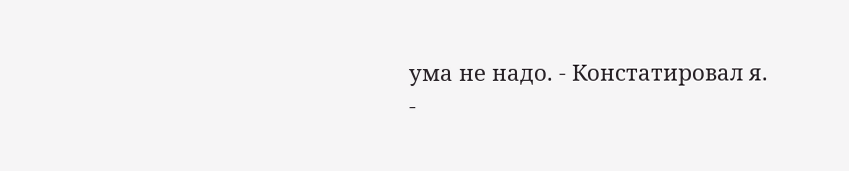ума не надо. - Констатировал я.
-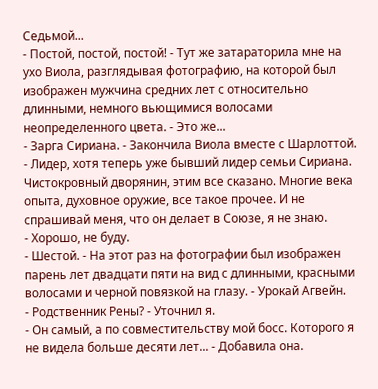Седьмой...
- Постой, постой, постой! - Тут же затараторила мне на ухо Виола, разглядывая фотографию, на которой был изображен мужчина средних лет с относительно длинными, немного вьющимися волосами неопределенного цвета. - Это же...
- Зарга Сириана. - Закончила Виола вместе с Шарлоттой. - Лидер, хотя теперь уже бывший лидер семьи Сириана. Чистокровный дворянин, этим все сказано. Многие века опыта, духовное оружие, все такое прочее. И не спрашивай меня, что он делает в Союзе, я не знаю.
- Хорошо, не буду.
- Шестой. - На этот раз на фотографии был изображен парень лет двадцати пяти на вид с длинными, красными волосами и черной повязкой на глазу. - Урокай Агвейн.
- Родственник Рены? - Уточнил я.
- Он самый, а по совместительству мой босс. Которого я не видела больше десяти лет... - Добавила она.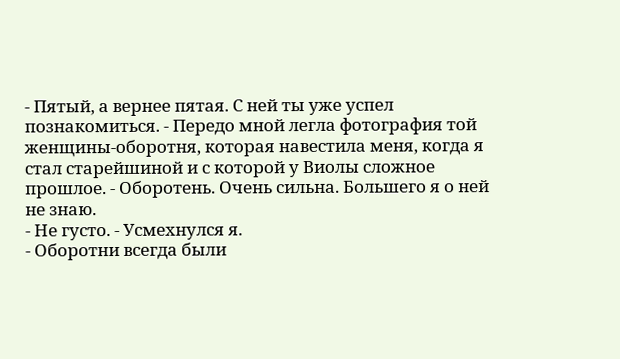- Пятый, а вернее пятая. С ней ты уже успел познакомиться. - Передо мной легла фотография той женщины-оборотня, которая навестила меня, когда я стал старейшиной и с которой у Виолы сложное прошлое. - Оборотень. Очень сильна. Большего я о ней не знаю.
- Не густо. - Усмехнулся я.
- Оборотни всегда были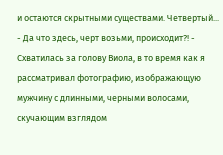и остаются скрытными существами. Четвертый...
- Да что здесь, черт возьми, происходит?! - Схватилась за голову Виола, в то время как я рассматривал фотографию, изображающую мужчину с длинными, черными волосами, скучающим взглядом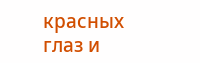красных глаз и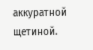аккуратной щетиной.